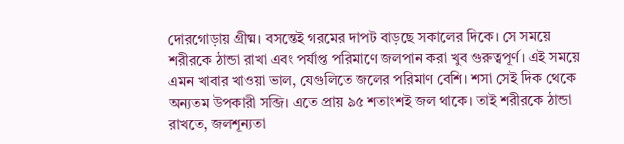দোরগোড়ায় গ্রীষ্ম। বসন্তেই গরমের দাপট বাড়ছে সকালের দিকে। সে সময়ে শরীরকে ঠান্ডা রাখা এবং পর্যাপ্ত পরিমাণে জলপান করা খুব গুরুত্বপূর্ণ। এই সময়ে এমন খাবার খাওয়া ভাল, যেগুলিতে জলের পরিমাণ বেশি। শসা সেই দিক থেকে অন্যতম উপকারী সব্জি। এতে প্রায় ৯৫ শতাংশই জল থাকে। তাই শরীরকে ঠান্ডা রাখতে, জলশূন্যতা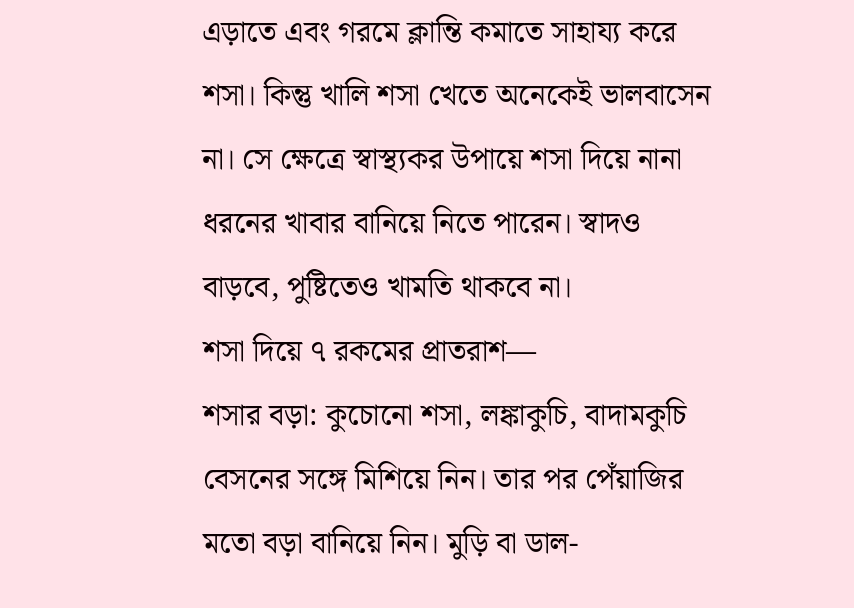এড়াতে এবং গরমে ক্লান্তি কমাতে সাহায্য করে শসা। কিন্তু খালি শসা খেতে অনেকেই ভালবাসেন না। সে ক্ষেত্রে স্বাস্থ্যকর উপায়ে শসা দিয়ে নানা ধরনের খাবার বানিয়ে নিতে পারেন। স্বাদও বাড়বে, পুষ্টিতেও খামতি থাকবে না।
শসা দিয়ে ৭ রকমের প্রাতরাশ—
শসার বড়া: কুচোনো শসা, লঙ্কাকুচি, বাদামকুচি বেসনের সঙ্গে মিশিয়ে নিন। তার পর পেঁয়াজির মতো বড়া বানিয়ে নিন। মুড়ি বা ডাল-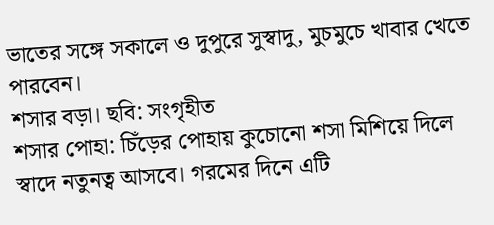ভাতের সঙ্গে সকালে ও দুপুরে সুস্বাদু, মুচমুচে খাবার খেতে পারবেন।
শসার বড়া। ছবি: সংগৃহীত
শসার পোহা: চিঁড়ের পোহায় কুচোনো শসা মিশিয়ে দিলে স্বাদে নতুনত্ব আসবে। গরমের দিনে এটি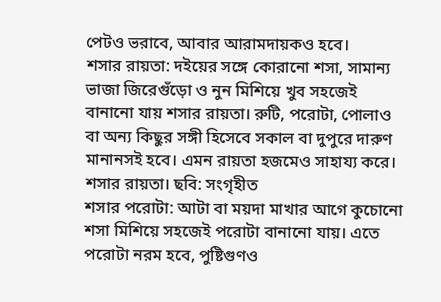পেটও ভরাবে, আবার আরামদায়কও হবে।
শসার রায়তা: দইয়ের সঙ্গে কোরানো শসা, সামান্য ভাজা জিরেগুঁড়ো ও নুন মিশিয়ে খুব সহজেই বানানো যায় শসার রায়তা। রুটি, পরোটা, পোলাও বা অন্য কিছুর সঙ্গী হিসেবে সকাল বা দুপুরে দারুণ মানানসই হবে। এমন রায়তা হজমেও সাহায্য করে।
শসার রায়তা। ছবি: সংগৃহীত
শসার পরোটা: আটা বা ময়দা মাখার আগে কুচোনো শসা মিশিয়ে সহজেই পরোটা বানানো যায়। এতে পরোটা নরম হবে, পুষ্টিগুণও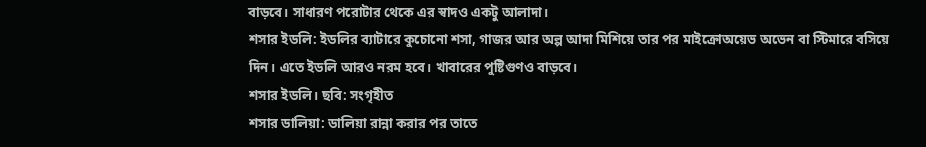বাড়বে। সাধারণ পরোটার থেকে এর স্বাদও একটু আলাদা।
শসার ইডলি: ইডলির ব্যাটারে কুচোনো শসা, গাজর আর অল্প আদা মিশিয়ে তার পর মাইক্রোঅয়েভ অভেন বা স্টিমারে বসিয়ে দিন। এতে ইডলি আরও নরম হবে। খাবারের পুষ্টিগুণও বাড়বে।
শসার ইডলি। ছবি: সংগৃহীত
শসার ডালিয়া: ডালিয়া রান্না করার পর তাতে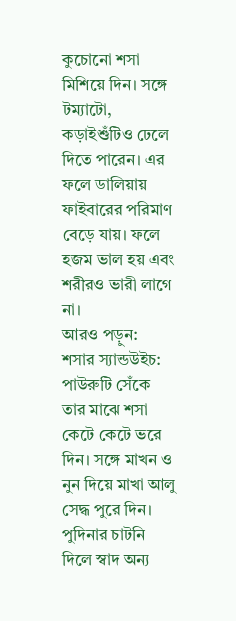কুচোনো শসা মিশিয়ে দিন। সঙ্গে টম্যাটো, কড়াইশুঁটিও ঢেলে দিতে পারেন। এর ফলে ডালিয়ায় ফাইবারের পরিমাণ বেড়ে যায়। ফলে হজম ভাল হয় এবং শরীরও ভারী লাগে না।
আরও পড়ুন:
শসার স্যান্ডউইচ: পাউরুটি সেঁকে তার মাঝে শসা কেটে কেটে ভরে দিন। সঙ্গে মাখন ও নুন দিয়ে মাখা আলু সেদ্ধ পুরে দিন। পুদিনার চাটনি দিলে স্বাদ অন্য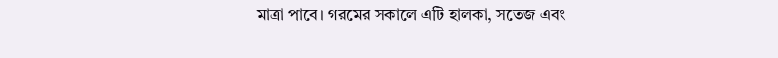মাত্রা পাবে। গরমের সকালে এটি হালকা, সতেজ এবং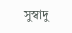সুস্বাদু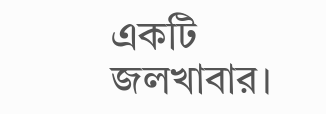একটি জলখাবার।